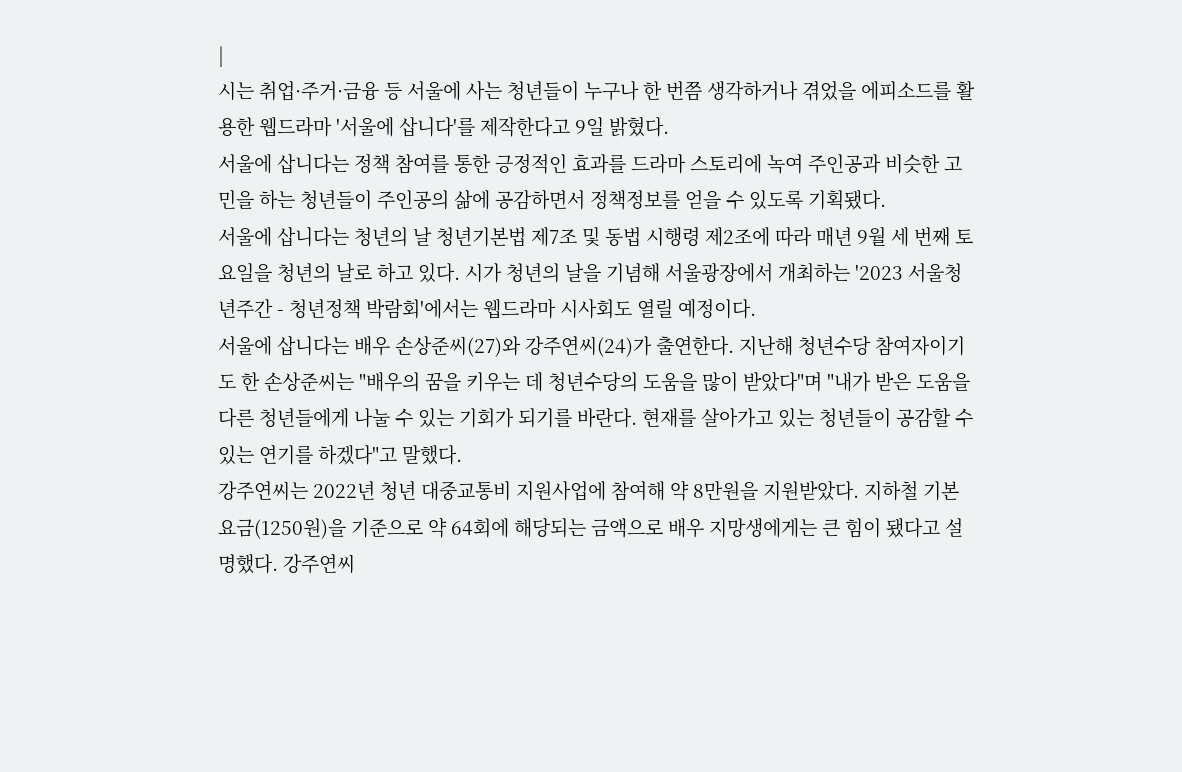|
시는 취업·주거·금융 등 서울에 사는 청년들이 누구나 한 번쯤 생각하거나 겪었을 에피소드를 활용한 웹드라마 '서울에 삽니다'를 제작한다고 9일 밝혔다.
서울에 삽니다는 정책 참여를 통한 긍정적인 효과를 드라마 스토리에 녹여 주인공과 비슷한 고민을 하는 청년들이 주인공의 삶에 공감하면서 정책정보를 얻을 수 있도록 기획됐다.
서울에 삽니다는 청년의 날 청년기본법 제7조 및 동법 시행령 제2조에 따라 매년 9월 세 번째 토요일을 청년의 날로 하고 있다. 시가 청년의 날을 기념해 서울광장에서 개최하는 '2023 서울청년주간 - 청년정책 박람회'에서는 웹드라마 시사회도 열릴 예정이다.
서울에 삽니다는 배우 손상준씨(27)와 강주연씨(24)가 출연한다. 지난해 청년수당 참여자이기도 한 손상준씨는 "배우의 꿈을 키우는 데 청년수당의 도움을 많이 받았다"며 "내가 받은 도움을 다른 청년들에게 나눌 수 있는 기회가 되기를 바란다. 현재를 살아가고 있는 청년들이 공감할 수 있는 연기를 하겠다"고 말했다.
강주연씨는 2022년 청년 대중교통비 지원사업에 참여해 약 8만원을 지원받았다. 지하철 기본요금(1250원)을 기준으로 약 64회에 해당되는 금액으로 배우 지망생에게는 큰 힘이 됐다고 설명했다. 강주연씨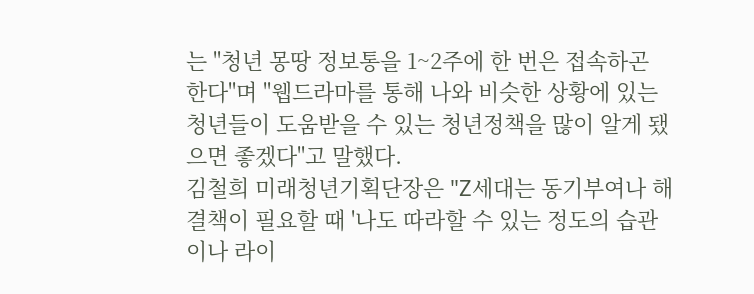는 "청년 몽땅 정보통을 1~2주에 한 번은 접속하곤 한다"며 "웹드라마를 통해 나와 비슷한 상황에 있는 청년들이 도움받을 수 있는 청년정책을 많이 알게 됐으면 좋겠다"고 말했다.
김철희 미래청년기획단장은 "Z세대는 동기부여나 해결책이 필요할 때 '나도 따라할 수 있는 정도의 습관이나 라이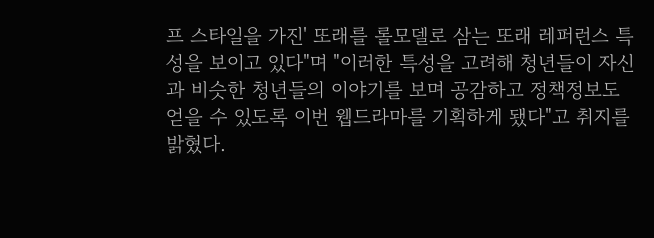프 스타일을 가진' 또래를 롤모델로 삼는 또래 레퍼런스 특성을 보이고 있다"며 "이러한 특성을 고려해 청년들이 자신과 비슷한 청년들의 이야기를 보며 공감하고 정책정보도 얻을 수 있도록 이번 웹드라마를 기획하게 됐다"고 취지를 밝혔다.